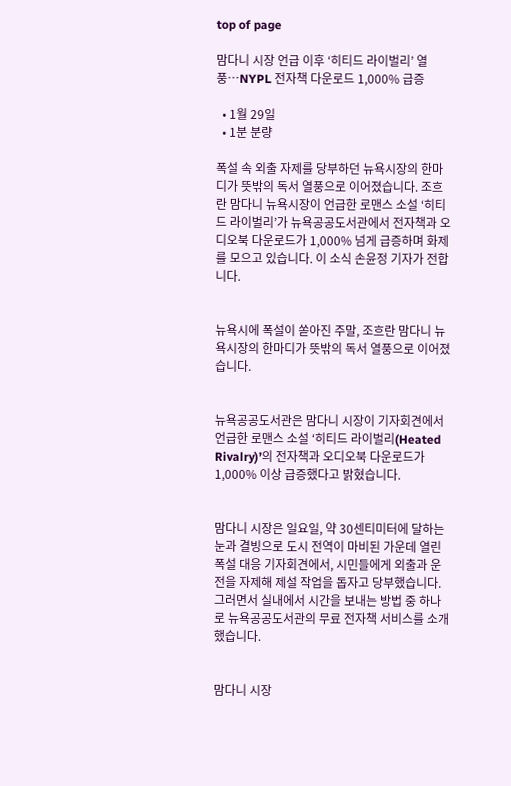top of page

맘다니 시장 언급 이후 ‘히티드 라이벌리’ 열풍…NYPL 전자책 다운로드 1,000% 급증

  • 1월 29일
  • 1분 분량

폭설 속 외출 자제를 당부하던 뉴욕시장의 한마디가 뜻밖의 독서 열풍으로 이어졌습니다. 조흐란 맘다니 뉴욕시장이 언급한 로맨스 소설 ‘히티드 라이벌리’가 뉴욕공공도서관에서 전자책과 오디오북 다운로드가 1,000% 넘게 급증하며 화제를 모으고 있습니다. 이 소식 손윤정 기자가 전합니다.


뉴욕시에 폭설이 쏟아진 주말, 조흐란 맘다니 뉴욕시장의 한마디가 뜻밖의 독서 열풍으로 이어졌습니다.


뉴욕공공도서관은 맘다니 시장이 기자회견에서 언급한 로맨스 소설 ‘히티드 라이벌리(Heated Rivalry)’의 전자책과 오디오북 다운로드가 1,000% 이상 급증했다고 밝혔습니다.


맘다니 시장은 일요일, 약 30센티미터에 달하는 눈과 결빙으로 도시 전역이 마비된 가운데 열린 폭설 대응 기자회견에서, 시민들에게 외출과 운전을 자제해 제설 작업을 돕자고 당부했습니다. 그러면서 실내에서 시간을 보내는 방법 중 하나로 뉴욕공공도서관의 무료 전자책 서비스를 소개했습니다.


맘다니 시장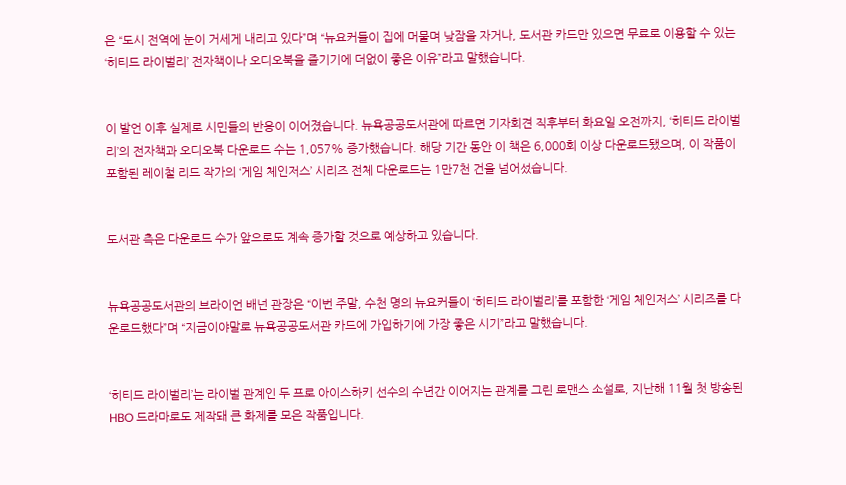은 “도시 전역에 눈이 거세게 내리고 있다”며 “뉴요커들이 집에 머물며 낮잠을 자거나, 도서관 카드만 있으면 무료로 이용할 수 있는 ‘히티드 라이벌리’ 전자책이나 오디오북을 즐기기에 더없이 좋은 이유”라고 말했습니다.


이 발언 이후 실제로 시민들의 반응이 이어졌습니다. 뉴욕공공도서관에 따르면 기자회견 직후부터 화요일 오전까지, ‘히티드 라이벌리’의 전자책과 오디오북 다운로드 수는 1,057% 증가했습니다. 해당 기간 동안 이 책은 6,000회 이상 다운로드됐으며, 이 작품이 포함된 레이철 리드 작가의 ‘게임 체인저스’ 시리즈 전체 다운로드는 1만7천 건을 넘어섰습니다.


도서관 측은 다운로드 수가 앞으로도 계속 증가할 것으로 예상하고 있습니다.


뉴욕공공도서관의 브라이언 배넌 관장은 “이번 주말, 수천 명의 뉴요커들이 ‘히티드 라이벌리’를 포함한 ‘게임 체인저스’ 시리즈를 다운로드했다”며 “지금이야말로 뉴욕공공도서관 카드에 가입하기에 가장 좋은 시기”라고 말했습니다.


‘히티드 라이벌리’는 라이벌 관계인 두 프로 아이스하키 선수의 수년간 이어지는 관계를 그린 로맨스 소설로, 지난해 11월 첫 방송된 HBO 드라마로도 제작돼 큰 화제를 모은 작품입니다.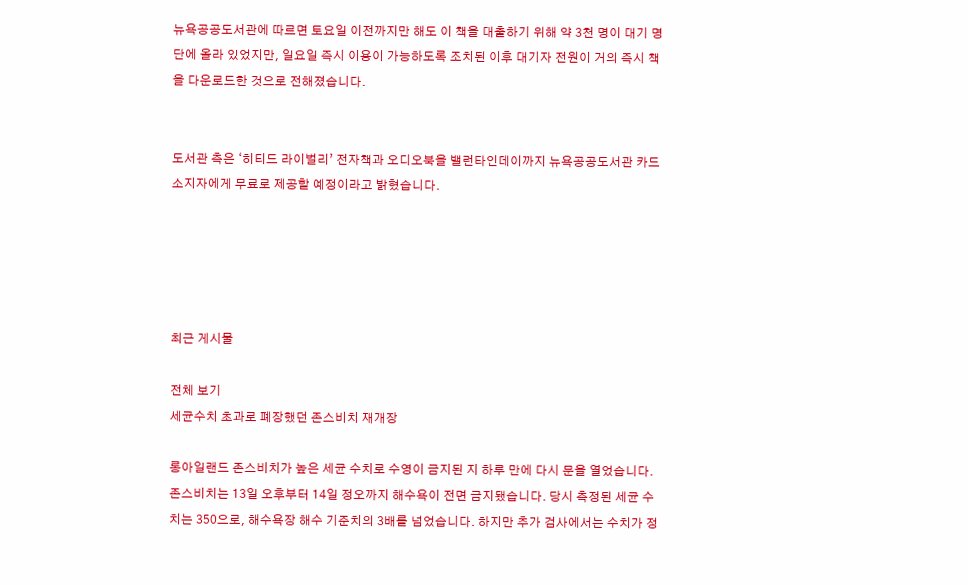뉴욕공공도서관에 따르면 토요일 이전까지만 해도 이 책을 대출하기 위해 약 3천 명이 대기 명단에 올라 있었지만, 일요일 즉시 이용이 가능하도록 조치된 이후 대기자 전원이 거의 즉시 책을 다운로드한 것으로 전해졌습니다.


도서관 측은 ‘히티드 라이벌리’ 전자책과 오디오북을 밸런타인데이까지 뉴욕공공도서관 카드 소지자에게 무료로 제공할 예정이라고 밝혔습니다.





최근 게시물

전체 보기
세균수치 초과로 폐장했던 존스비치 재개장

롱아일랜드 존스비치가 높은 세균 수치로 수영이 금지된 지 하루 만에 다시 문을 열었습니다. 존스비치는 13일 오후부터 14일 정오까지 해수욕이 전면 금지됐습니다. 당시 측정된 세균 수치는 350으로, 해수욕장 해수 기준치의 3배를 넘었습니다. 하지만 추가 검사에서는 수치가 정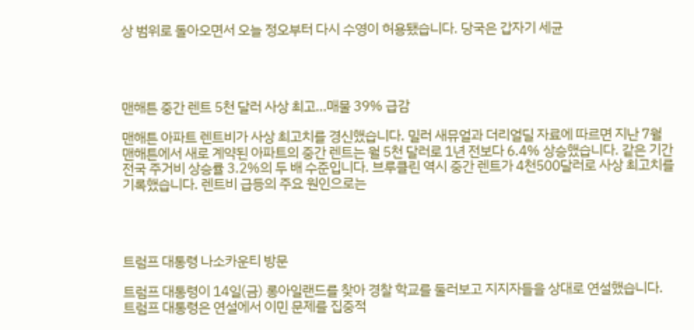상 범위로 돌아오면서 오늘 정오부터 다시 수영이 허용됐습니다. 당국은 갑자기 세균




맨해튼 중간 렌트 5천 달러 사상 최고…매물 39% 급감

맨해튼 아파트 렌트비가 사상 최고치를 경신했습니다. 밀러 새뮤얼과 더리얼딜 자료에 따르면 지난 7월 맨해튼에서 새로 계약된 아파트의 중간 렌트는 월 5천 달러로 1년 전보다 6.4% 상승했습니다. 같은 기간 전국 주거비 상승률 3.2%의 두 배 수준입니다. 브루클린 역시 중간 렌트가 4천500달러로 사상 최고치를 기록했습니다. 렌트비 급등의 주요 원인으로는




트럼프 대통령 나소카운티 방문

트럼프 대통령이 14일(금) 롱아일랜드를 찾아 경찰 학교를 둘러보고 지지자들을 상대로 연설했습니다. 트럼프 대통령은 연설에서 이민 문제를 집중적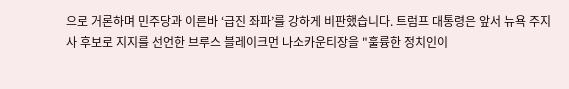으로 거론하며 민주당과 이른바 ‘급진 좌파’를 강하게 비판했습니다. 트럼프 대통령은 앞서 뉴욕 주지사 후보로 지지를 선언한 브루스 블레이크먼 나소카운티장을 "훌륭한 정치인이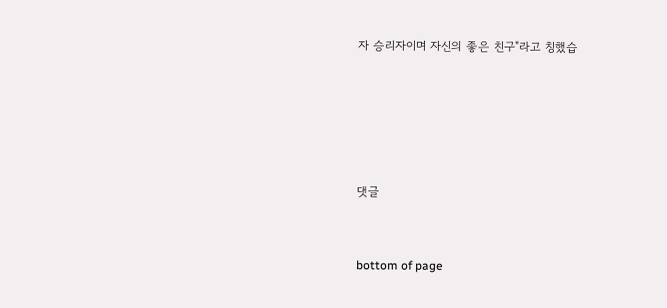자 승리자이며 자신의 좋은 친구"라고 칭했습





댓글


bottom of page